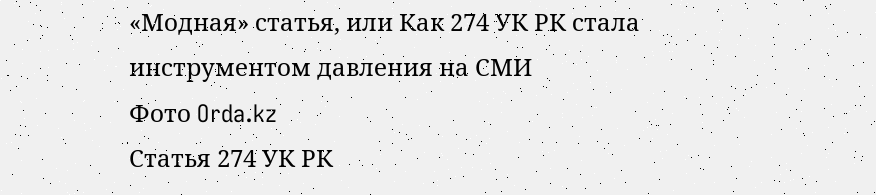«Модная» статья, или Как 274 УК РК стала инструментом давления на СМИ
Фото Orda.kz
Статья 274 УК РК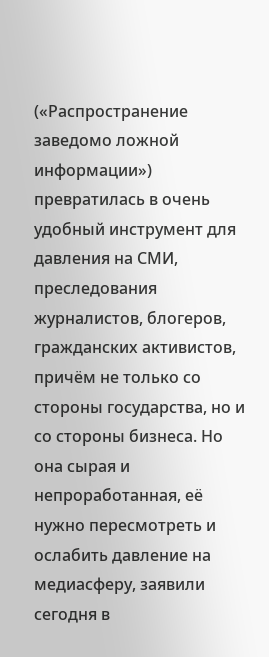(«Распространение заведомо ложной информации») превратилась в очень удобный инструмент для давления на СМИ, преследования журналистов, блогеров, гражданских активистов, причём не только со стороны государства, но и со стороны бизнеса. Но она сырая и непроработанная, её нужно пересмотреть и ослабить давление на медиасферу, заявили сегодня в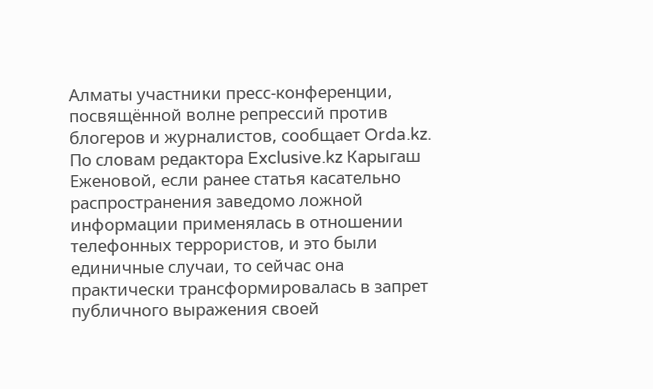Алматы участники пресс-конференции, посвящённой волне репрессий против блогеров и журналистов, сообщает Orda.kz.
По словам редактора Exclusive.kz Карыгаш Еженовой, если ранее статья касательно распространения заведомо ложной информации применялась в отношении телефонных террористов, и это были единичные случаи, то сейчас она практически трансформировалась в запрет публичного выражения своей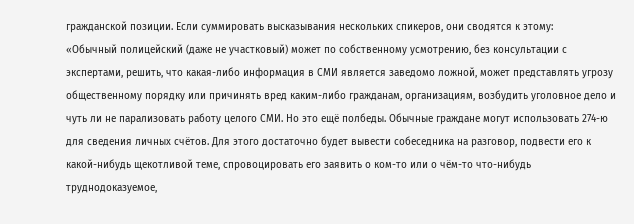гражданской позиции. Если суммировать высказывания нескольких спикеров, они сводятся к этому:
«Обычный полицейский (даже не участковый) может по собственному усмотрению, без консультации с экспертами, решить, что какая-либо информация в СМИ является заведомо ложной, может представлять угрозу общественному порядку или причинять вред каким-либо гражданам, организациям, возбудить уголовное дело и чуть ли не парализовать работу целого СМИ. Но это ещё полбеды. Обычные граждане могут использовать 274-ю для сведения личных счётов. Для этого достаточно будет вывести собеседника на разговор, подвести его к какой-нибудь щекотливой теме, спровоцировать его заявить о ком-то или о чём-то что-нибудь труднодоказуемое,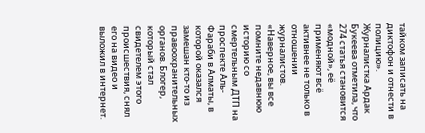тайком записать на диктофон и отнести в полицию».
Журналистка Ардак Букеева отметила, что 274 статья становится «модной», её применяют всё активнее не только в отношении журналистов.
«Наверное, вы все помните недавнюю историю со смертельным ДТП на проспекте Аль-Фараби в Алматы, в которой оказался замешан кто-то из правоохранительных органов. Блогер, который стал свидетелем этого происшествия, снял его на видео и выложил в интернет.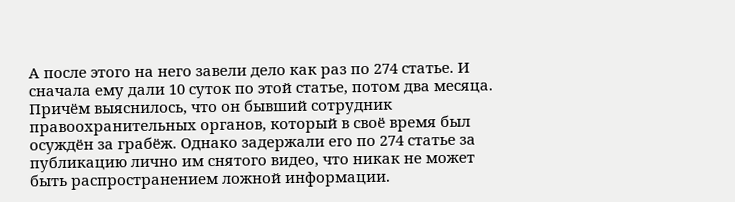А после этого на него завели дело как раз по 274 статье. И сначала ему дали 10 суток по этой статье, потом два месяца. Причём выяснилось, что он бывший сотрудник правоохранительных органов, который в своё время был осуждён за грабёж. Однако задержали его по 274 статье за публикацию лично им снятого видео, что никак не может быть распространением ложной информации.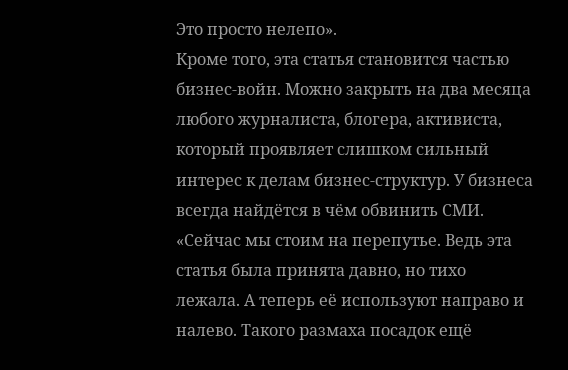Это просто нелепо».
Кроме того, эта статья становится частью бизнес-войн. Можно закрыть на два месяца любого журналиста, блогера, активиста, который проявляет слишком сильный интерес к делам бизнес-структур. У бизнеса всегда найдётся в чём обвинить СМИ.
«Сейчас мы стоим на перепутье. Ведь эта статья была принята давно, но тихо лежала. А теперь её используют направо и налево. Такого размаха посадок ещё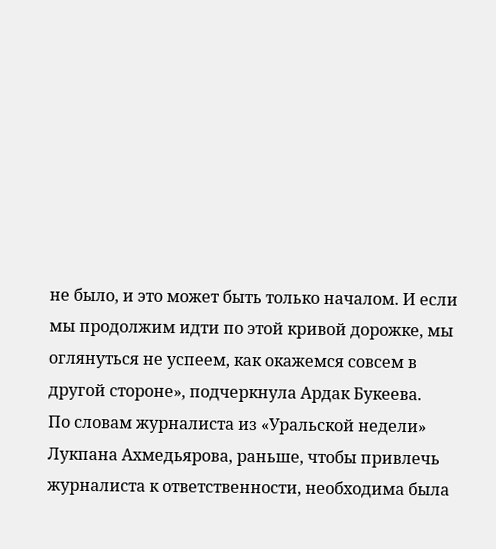не было, и это может быть только началом. И если мы продолжим идти по этой кривой дорожке, мы оглянуться не успеем, как окажемся совсем в другой стороне», подчеркнула Ардак Букеева.
По словам журналиста из «Уральской недели» Лукпана Ахмедьярова, раньше, чтобы привлечь журналиста к ответственности, необходима была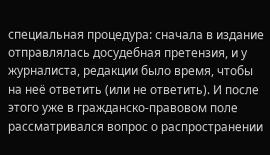специальная процедура: сначала в издание отправлялась досудебная претензия, и у журналиста, редакции было время, чтобы на неё ответить (или не ответить). И после этого уже в гражданско-правовом поле рассматривался вопрос о распространении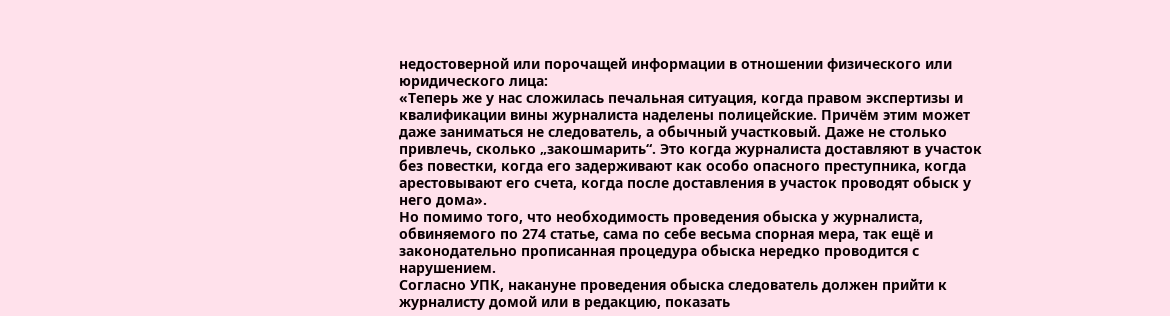недостоверной или порочащей информации в отношении физического или юридического лица:
«Теперь же у нас сложилась печальная ситуация, когда правом экспертизы и квалификации вины журналиста наделены полицейские. Причём этим может даже заниматься не следователь, а обычный участковый. Даже не столько привлечь, сколько „закошмарить“. Это когда журналиста доставляют в участок без повестки, когда его задерживают как особо опасного преступника, когда арестовывают его счета, когда после доставления в участок проводят обыск у него дома».
Но помимо того, что необходимость проведения обыска у журналиста, обвиняемого по 274 статье, сама по себе весьма спорная мера, так ещё и законодательно прописанная процедура обыска нередко проводится с нарушением.
Согласно УПК, накануне проведения обыска следователь должен прийти к журналисту домой или в редакцию, показать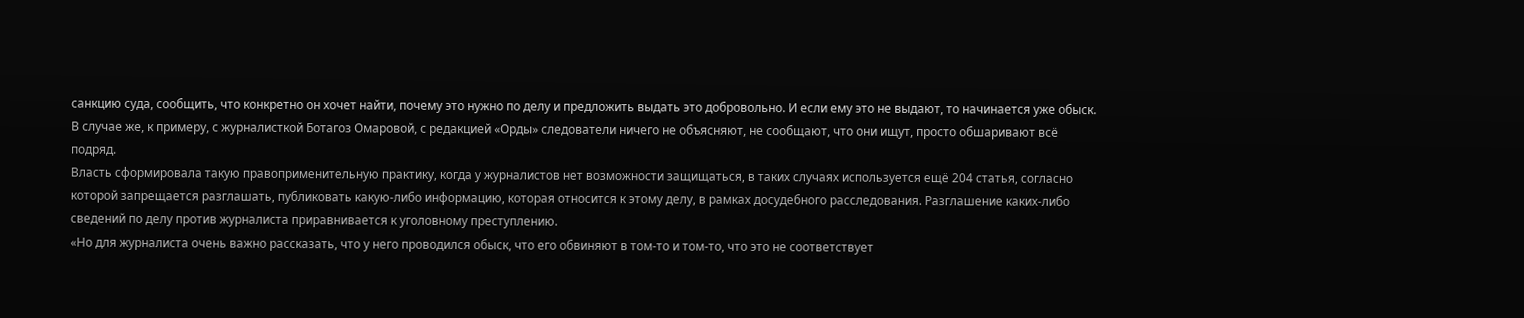санкцию суда, сообщить, что конкретно он хочет найти, почему это нужно по делу и предложить выдать это добровольно. И если ему это не выдают, то начинается уже обыск. В случае же, к примеру, с журналисткой Ботагоз Омаровой, с редакцией «Орды» следователи ничего не объясняют, не сообщают, что они ищут, просто обшаривают всё подряд.
Власть сформировала такую правоприменительную практику, когда у журналистов нет возможности защищаться, в таких случаях используется ещё 204 статья, согласно которой запрещается разглашать, публиковать какую-либо информацию, которая относится к этому делу, в рамках досудебного расследования. Разглашение каких-либо сведений по делу против журналиста приравнивается к уголовному преступлению.
«Но для журналиста очень важно рассказать, что у него проводился обыск, что его обвиняют в том-то и том-то, что это не соответствует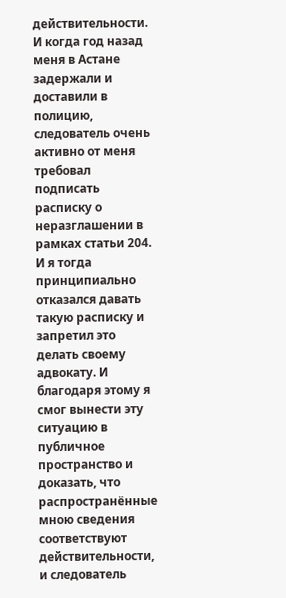действительности. И когда год назад меня в Астане задержали и доставили в полицию, следователь очень активно от меня требовал подписать расписку о неразглашении в рамках статьи 204. И я тогда принципиально отказался давать такую расписку и запретил это делать своему адвокату. И благодаря этому я смог вынести эту ситуацию в публичное пространство и доказать, что распространённые мною сведения соответствуют действительности, и следователь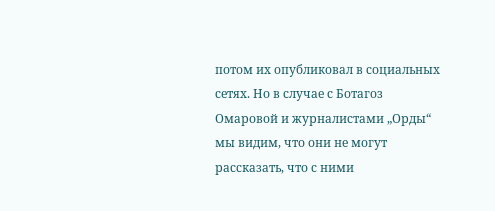потом их опубликовал в социальных сетях. Но в случае с Ботагоз Омаровой и журналистами „Орды“ мы видим, что они не могут рассказать, что с ними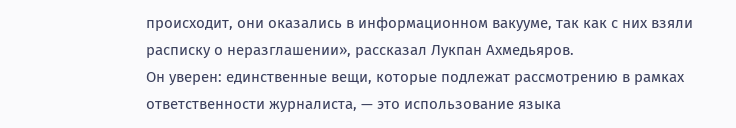происходит, они оказались в информационном вакууме, так как с них взяли расписку о неразглашении», рассказал Лукпан Ахмедьяров.
Он уверен: единственные вещи, которые подлежат рассмотрению в рамках ответственности журналиста, — это использование языка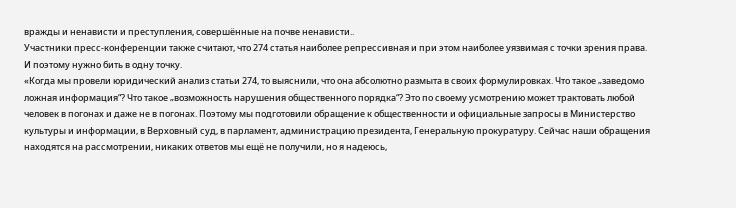вражды и ненависти и преступления, совершённые на почве ненависти..
Участники пресс-конференции также считают, что 274 статья наиболее репрессивная и при этом наиболее уязвимая с точки зрения права. И поэтому нужно бить в одну точку.
«Когда мы провели юридический анализ статьи 274, то выяснили, что она абсолютно размыта в своих формулировках. Что такое „заведомо ложная информация“? Что такое „возможность нарушения общественного порядка“? Это по своему усмотрению может трактовать любой человек в погонах и даже не в погонах. Поэтому мы подготовили обращение к общественности и официальные запросы в Министерство культуры и информации, в Верховный суд, в парламент, администрацию президента, Генеральную прокуратуру. Сейчас наши обращения находятся на рассмотрении, никаких ответов мы ещё не получили, но я надеюсь,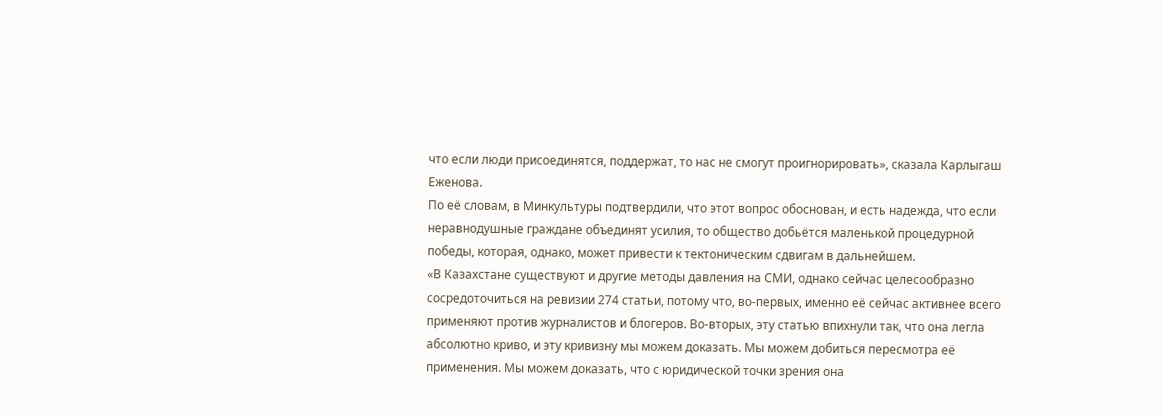что если люди присоединятся, поддержат, то нас не смогут проигнорировать», сказала Карлыгаш Еженова.
По её словам, в Минкультуры подтвердили, что этот вопрос обоснован, и есть надежда, что если неравнодушные граждане объединят усилия, то общество добьётся маленькой процедурной победы, которая, однако, может привести к тектоническим сдвигам в дальнейшем.
«В Казахстане существуют и другие методы давления на СМИ, однако сейчас целесообразно сосредоточиться на ревизии 274 статьи, потому что, во-первых, именно её сейчас активнее всего применяют против журналистов и блогеров. Во-вторых, эту статью впихнули так, что она легла абсолютно криво, и эту кривизну мы можем доказать. Мы можем добиться пересмотра её применения. Мы можем доказать, что с юридической точки зрения она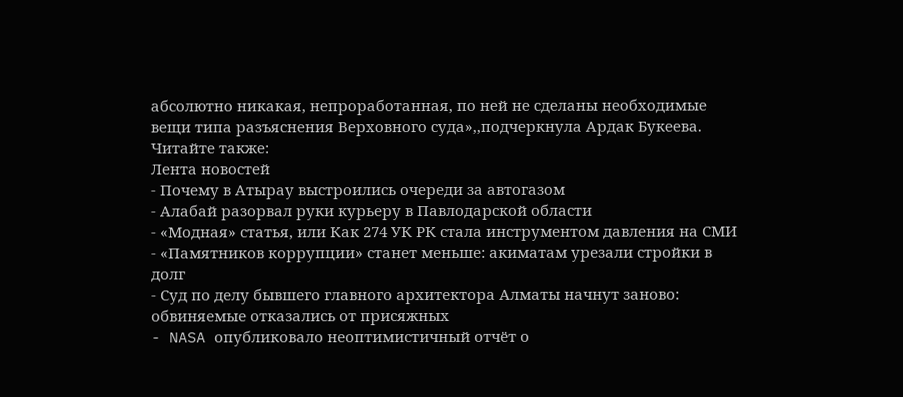абсолютно никакая, непроработанная, по ней не сделаны необходимые вещи типа разъяснения Верховного суда»,,подчеркнула Ардак Букеева.
Читайте также:
Лента новостей
- Почему в Атырау выстроились очереди за автогазом
- Алабай разорвал руки курьеру в Павлодарской области
- «Модная» статья, или Как 274 УК РК стала инструментом давления на СМИ
- «Памятников коррупции» станет меньше: акиматам урезали стройки в долг
- Суд по делу бывшего главного архитектора Алматы начнут заново: обвиняемые отказались от присяжных
- NASA опубликовало неоптимистичный отчёт о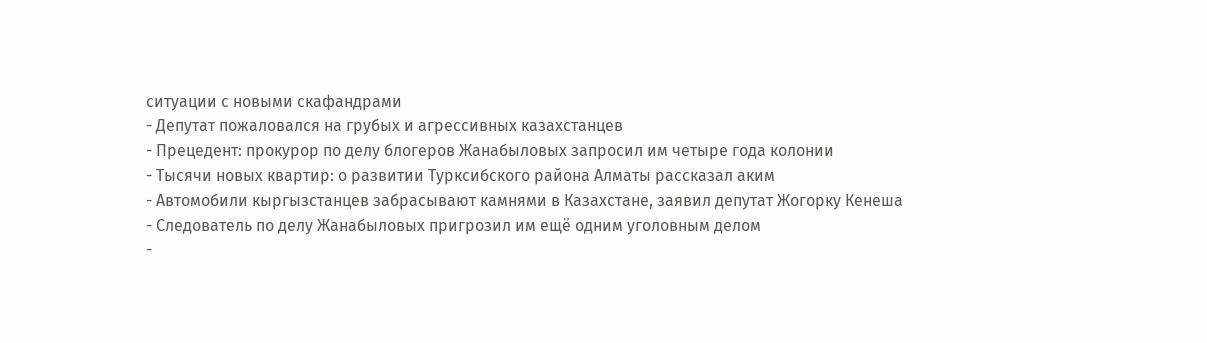ситуации с новыми скафандрами
- Депутат пожаловался на грубых и агрессивных казахстанцев
- Прецедент: прокурор по делу блогеров Жанабыловых запросил им четыре года колонии
- Тысячи новых квартир: о развитии Турксибского района Алматы рассказал аким
- Автомобили кыргызстанцев забрасывают камнями в Казахстане, заявил депутат Жогорку Кенеша
- Следователь по делу Жанабыловых пригрозил им ещё одним уголовным делом
-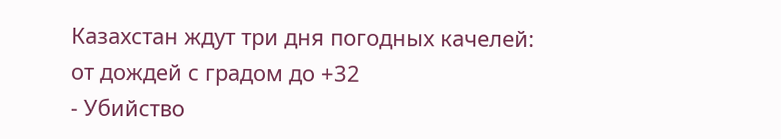Казахстан ждут три дня погодных качелей: от дождей с градом до +32
- Убийство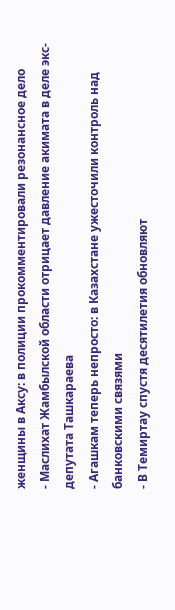женщины в Аксу: в полиции прокомментировали резонансное дело
- Маслихат Жамбылской области отрицает давление акимата в деле экс-депутата Ташкараева
- Агашкам теперь непросто: в Казахстане ужесточили контроль над банковскими связями
- В Темиртау спустя десятилетия обновляют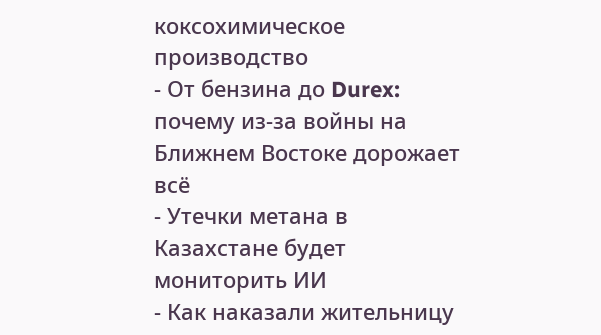коксохимическое производство
- От бензина до Durex: почему из-за войны на Ближнем Востоке дорожает всё
- Утечки метана в Казахстане будет мониторить ИИ
- Как наказали жительницу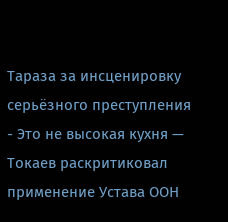Тараза за инсценировку серьёзного преступления
- Это не высокая кухня — Токаев раскритиковал применение Устава ООН